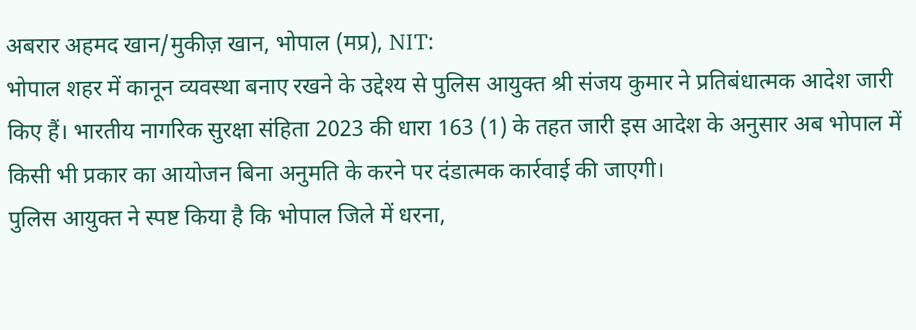अबरार अहमद खान/मुकीज़ खान, भोपाल (मप्र), NIT:
भोपाल शहर में कानून व्यवस्था बनाए रखने के उद्देश्य से पुलिस आयुक्त श्री संजय कुमार ने प्रतिबंधात्मक आदेश जारी किए हैं। भारतीय नागरिक सुरक्षा संहिता 2023 की धारा 163 (1) के तहत जारी इस आदेश के अनुसार अब भोपाल में किसी भी प्रकार का आयोजन बिना अनुमति के करने पर दंडात्मक कार्रवाई की जाएगी।
पुलिस आयुक्त ने स्पष्ट किया है कि भोपाल जिले में धरना,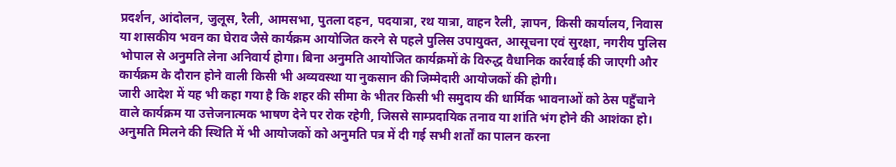प्रदर्शन, आंदोलन, जुलूस, रैली, आमसभा, पुतला दहन, पदयात्रा, रथ यात्रा, वाहन रैली, ज्ञापन, किसी कार्यालय, निवास या शासकीय भवन का घेराव जैसे कार्यक्रम आयोजित करने से पहले पुलिस उपायुक्त, आसूचना एवं सुरक्षा, नगरीय पुलिस भोपाल से अनुमति लेना अनिवार्य होगा। बिना अनुमति आयोजित कार्यक्रमों के विरुद्ध वैधानिक कार्रवाई की जाएगी और कार्यक्रम के दौरान होने वाली किसी भी अव्यवस्था या नुकसान की जिम्मेदारी आयोजकों की होगी।
जारी आदेश में यह भी कहा गया है कि शहर की सीमा के भीतर किसी भी समुदाय की धार्मिक भावनाओं को ठेस पहुँचाने वाले कार्यक्रम या उत्तेजनात्मक भाषण देने पर रोक रहेगी, जिससे साम्प्रदायिक तनाव या शांति भंग होने की आशंका हो। अनुमति मिलने की स्थिति में भी आयोजकों को अनुमति पत्र में दी गई सभी शर्तों का पालन करना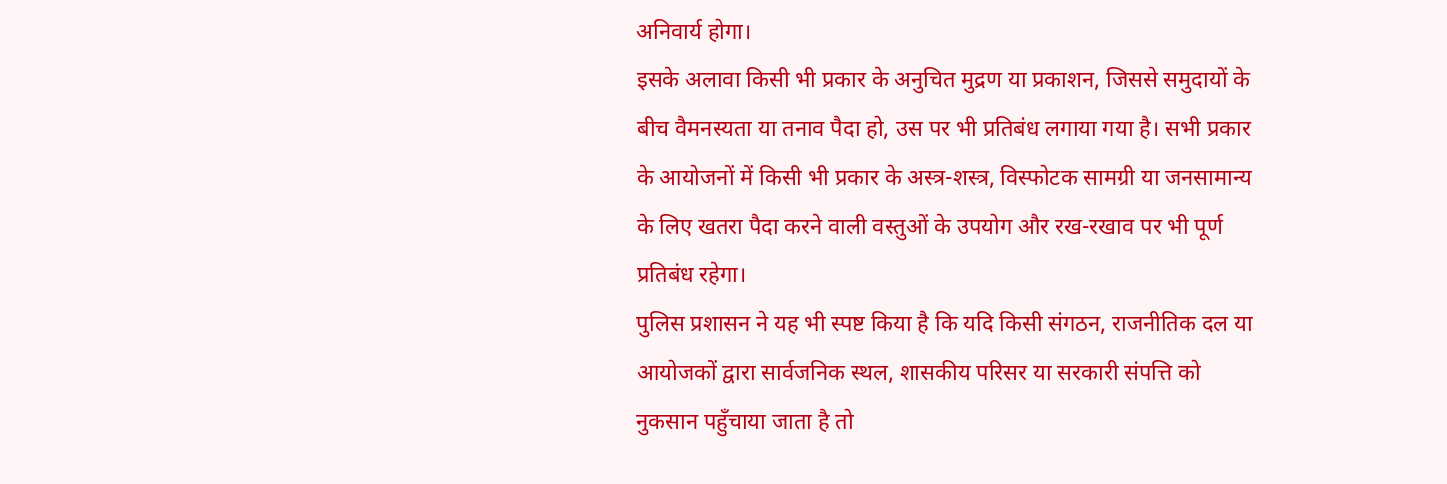अनिवार्य होगा।
इसके अलावा किसी भी प्रकार के अनुचित मुद्रण या प्रकाशन, जिससे समुदायों के बीच वैमनस्यता या तनाव पैदा हो, उस पर भी प्रतिबंध लगाया गया है। सभी प्रकार के आयोजनों में किसी भी प्रकार के अस्त्र-शस्त्र, विस्फोटक सामग्री या जनसामान्य के लिए खतरा पैदा करने वाली वस्तुओं के उपयोग और रख-रखाव पर भी पूर्ण प्रतिबंध रहेगा।
पुलिस प्रशासन ने यह भी स्पष्ट किया है कि यदि किसी संगठन, राजनीतिक दल या आयोजकों द्वारा सार्वजनिक स्थल, शासकीय परिसर या सरकारी संपत्ति को नुकसान पहुँचाया जाता है तो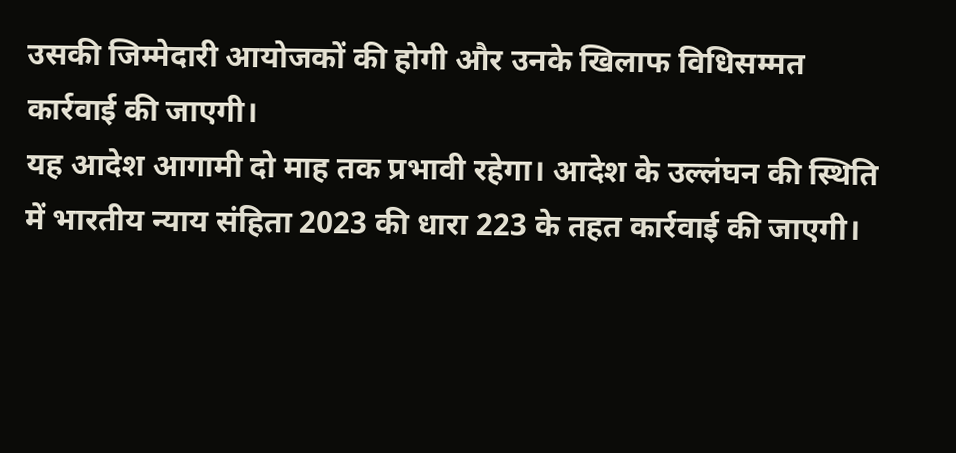उसकी जिम्मेदारी आयोजकों की होगी और उनके खिलाफ विधिसम्मत कार्रवाई की जाएगी।
यह आदेश आगामी दो माह तक प्रभावी रहेगा। आदेश के उल्लंघन की स्थिति में भारतीय न्याय संहिता 2023 की धारा 223 के तहत कार्रवाई की जाएगी।